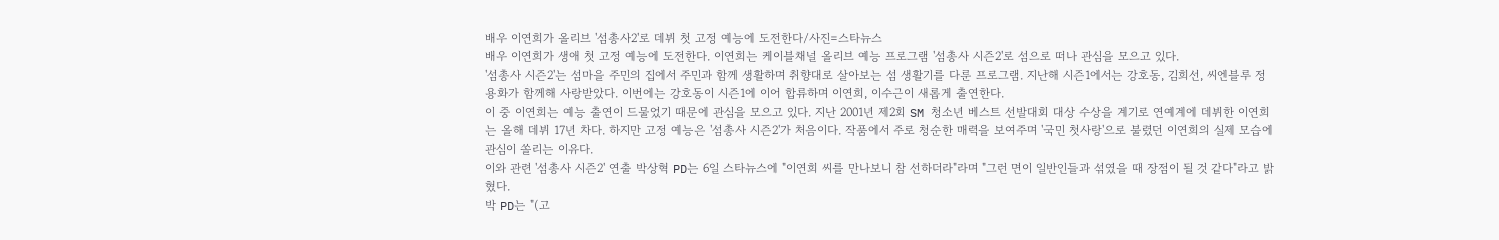배우 이연희가 올리브 '섬총사2'로 데뷔 첫 고정 예능에 도전한다/사진=스타뉴스
배우 이연희가 생애 첫 고정 예능에 도전한다. 이연희는 케이블채널 올리브 예능 프로그램 '섬총사 시즌2'로 섬으로 떠나 관심을 모으고 있다.
'섬총사 시즌2'는 섬마을 주민의 집에서 주민과 함께 생활하며 취향대로 살아보는 섬 생활기를 다룬 프로그램. 지난해 시즌1에서는 강호동, 김희선, 씨엔블루 정용화가 함께해 사랑받았다. 이번에는 강호동이 시즌1에 이어 합류하며 이연희, 이수근이 새롭게 출연한다.
이 중 이연희는 예능 출연이 드물었기 때문에 관심을 모으고 있다. 지난 2001년 제2회 SM 청소년 베스트 선발대회 대상 수상을 계기로 연예계에 데뷔한 이연희는 올해 데뷔 17년 차다. 하지만 고정 예능은 '섬총사 시즌2'가 처음이다. 작품에서 주로 청순한 매력을 보여주며 '국민 첫사랑'으로 불렸던 이연희의 실제 모습에 관심이 쏠리는 이유다.
이와 관련 '섬총사 시즌2' 연출 박상혁 PD는 6일 스타뉴스에 "이연희 씨를 만나보니 참 선하더라"라며 "그런 면이 일반인들과 섞였을 때 장점이 될 것 같다"라고 밝혔다.
박 PD는 "(고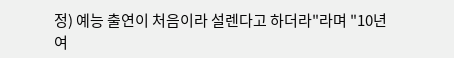정) 예능 출연이 처음이라 설렌다고 하더라"라며 "10년여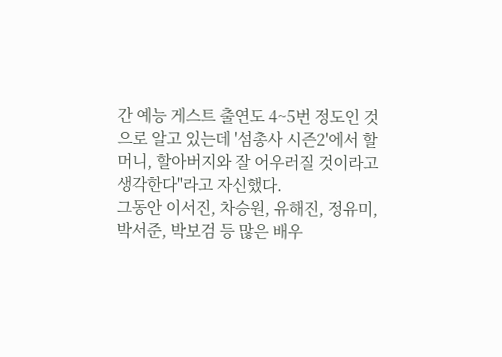간 예능 게스트 출연도 4~5번 정도인 것으로 알고 있는데 '섬총사 시즌2'에서 할머니, 할아버지와 잘 어우러질 것이라고 생각한다"라고 자신했다.
그동안 이서진, 차승원, 유해진, 정유미, 박서준, 박보검 등 많은 배우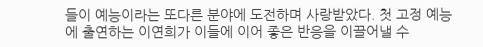들이 예능이라는 또다른 분야에 도전하며 사랑받았다. 첫 고정 예능에 출연하는 이연희가 이들에 이어 좋은 반응을 이끌어낼 수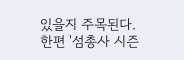있을지 주목된다.
한편 '섬총사 시즌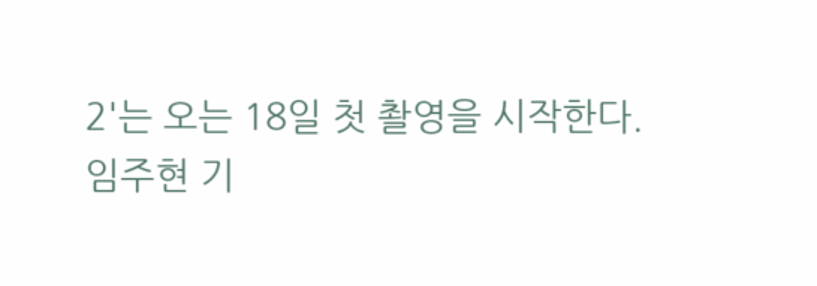2'는 오는 18일 첫 촬영을 시작한다.
임주현 기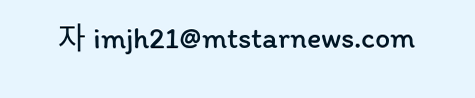자 imjh21@mtstarnews.com